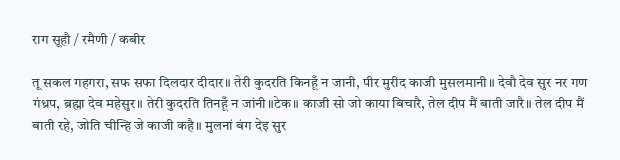राग सूहौ / रमैणी / कबीर

तू सकल गहगरा, सफ सफा दिलदार दीदार॥ तेरी कुदरति किनहूँ न जानी, पीर मुरीद काजी मुसलमानी॥ देवौ देव सुर नर गण गंध्रप, ब्रह्मा देव महेसुर॥ तेरी कुदरति तिनहूँ न जांनी॥टेक॥ काजी सो जो काया बिचारै, तेल दीप मैं बाती जारै॥ तेल दीप मैं बाती रहे, जोति चीन्हि जे काजी कहै॥ मुलनां बंग देइ सुर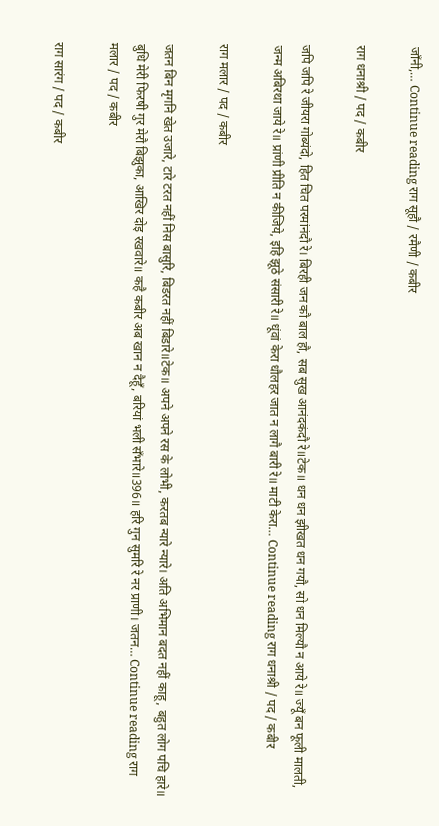जाँनी,… Continue reading राग सूहौ / रमैणी / कबीर

राग धनाश्री / पद / कबीर

जपि जपि रे जीयरा गोब्यंदो, हित चित परमांनंदौ रे। बिरही जन कौ बाल हौ, सब सुख आनंदकंदौ रे॥टेक॥ धन धन झीखत धन गयौ, सो धन मिल्यौ न आये रे॥ ज्यूँ बन फूली मालती, जन्म अबिरथा जाये रे॥ प्रांणी प्रीति न कीजिये, इहि झूठे संसारी रे॥ धूंवां केरा धौलहर जात न लागै बारी रे॥ माटी केरा… Continue reading राग धनाश्री / पद / कबीर

राग मलार / पद / कबीर

जतन बिन मृगनि खेत उजारे, टारे टरत नहीं निस बासुरि, बिडरत नहीं बिडारे॥टेक॥ अपने अपने रस के लोभी, करतब न्यारे न्यारे। अति अभिमान बदत नहीं काहू, बहुत लोग पचि हारे॥ बुधि मेरी फिरषी गुर मेरौ बिझुका, आखिर दोइ रखवारे॥ कहै कबीर अब खान न दैहूँ, बरियां भली सँभारे॥396॥ हरि गुन सुमरि रे नर प्राणी। जतन… Continue reading राग मलार / पद / कबीर

राग सारंग / पद / कबीर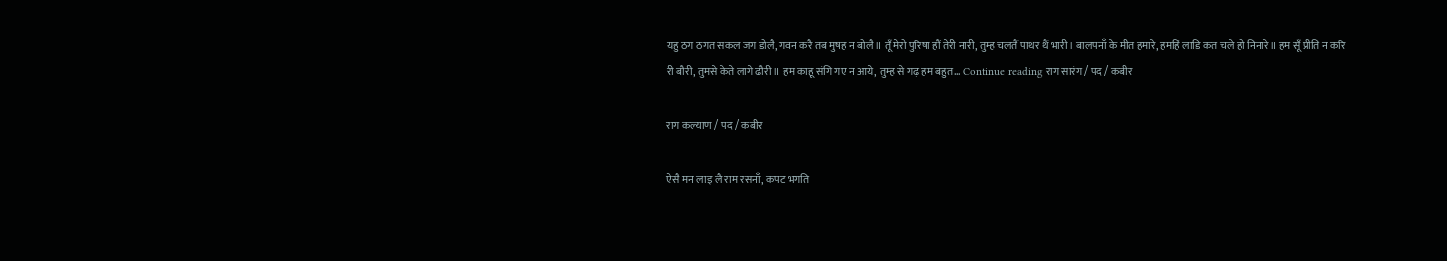यहु ठग ठगत सकल जग डोलै, गवन करै तब मुषह न बोलै॥ तूँ मेरो पुरिषा हौं तेरी नारी, तुम्ह चलतैं पाथर थैं भारी। बालपनाँ के मीत हमारे, हमहिं लाडि कत चले हो निनारे॥ हम सूँ प्रीति न करि री बौरी, तुमसे केते लागे ढौरी॥ हम काहू संगि गए न आये, तुम्ह से गढ़ हम बहुत… Continue reading राग सारंग / पद / कबीर

राग कल्याण / पद / कबीर

ऐसै मन लाइ लै राम रसनाँ, कपट भगति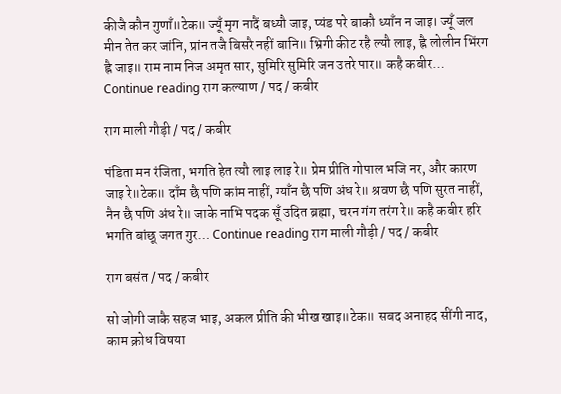कीजै कौन गुणाँ॥टेक॥ ज्यूँ मृग नादैं बध्यौ जाइ, प्यंड परे बाकौ ध्याँन न जाइ। ज्यूँ जल मीन तेत कर जांनि, प्रांन तजै बिसरै नहीं बानि॥ भ्रिगी कीट रहै ल्यौ लाइ, ह्नै लोलीन भिंरग ह्नै जाइ॥ राम नाम निज अमृत सार, सुमिरि सुमिरि जन उतरे पार॥ कहै कबीर… Continue reading राग कल्याण / पद / कबीर

राग माली गौड़ी / पद / कबीर

पंडिता मन रंजिता, भगति हेत त्यौ लाइ लाइ रे॥ प्रेम प्रीति गोपाल भजि नर, और कारण जाइ रे॥टेक॥ दाँम छै पणि कांम नाहीं, ग्याँन छै पणि अंध रे॥ श्रवण छै पणि सुरत नाहीं, नैन छै पणि अंध रे॥ जाके नाभि पदक सूँ उदित ब्रह्मा, चरन गंग तरंग रे॥ कहै कबीर हरि भगति बांछू जगत गुर… Continue reading राग माली गौड़ी / पद / कबीर

राग बसंत / पद / कबीर

सो जोगी जाकै सहज भाइ, अकल प्रीति की भीख खाइ॥टेक॥ सबद अनाहद सींगी नाद, काम क्रोध विषया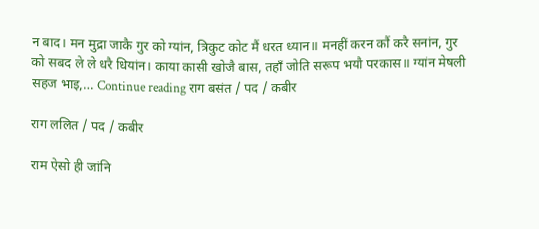न बाद। मन मुद्रा जाकै गुर को ग्यांन, त्रिकुट कोट मैं धरत ध्यान॥ मनहीं करन कौं करै सनांन, गुर को सबद ले ले धरै धियांन। काया कासी खोजै बास, तहाँ जोति सरूप भयौ परकास॥ ग्यांन मेषली सहज भाइ,… Continue reading राग बसंत / पद / कबीर

राग ललित / पद / कबीर

राम ऐसो ही जांनि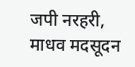जपी नरहरी, माधव मदसूदन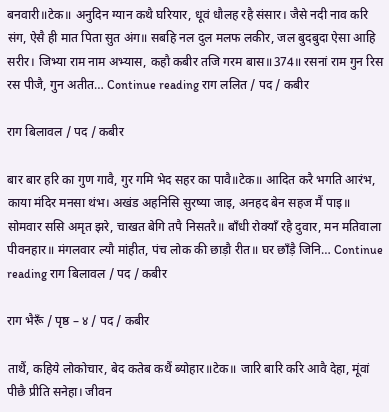बनवारी॥टेक॥ अनुदिन ग्यान कथै घरियार, धूवं धौलह रहै संसार। जैसे नदी नाव करि संग, ऐसै ही मात पिता सुत अंग॥ सबहि नल दुल मलफ लकीर, जल बुदबुदा ऐसा आहि सरीर। जिभ्या राम नाम अभ्यास, कहौ कबीर तजि गरम बास॥374॥ रसनां राम गुन रिस रस पीजै, गुन अतीत… Continue reading राग ललित / पद / कबीर

राग बिलावल / पद / कबीर

बार बार हरि का गुण गावै, गुर गमि भेद सहर का पावै॥टेक॥ आदित करै भगति आरंभ, काया मंदिर मनसा थंभ। अखंड अहनिसि सुरष्या जाइ, अनहद बेन सहज मैं पाइ॥ सोमवार ससि अमृत झरे, चाखत बेगि तपै निसतरै॥ बाँधी रोक्याँ रहै दुवार, मन मतिवाला पीवनहार॥ मंगलवार ल्यौ मांहीत, पंच लोक की छाड़ौ रीत॥ घर छाँड़ै जिनि… Continue reading राग बिलावल / पद / कबीर

राग भैरूँ / पृष्ठ – ४ / पद / कबीर

ताथैं, कहिये लोकोचार, बेद कतेब कथैं ब्योहार॥टेक॥ जारि बारि करि आवै देहा, मूंवां पीछै प्रीति सनेहा। जीवन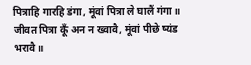पित्राहि गारहि डंगा, मूंवां पित्रा ले घालैं गंगा॥ जीवत पित्रा कूँ अन न ख्वावै, मूंवां पीछे ष्यंड भरावै॥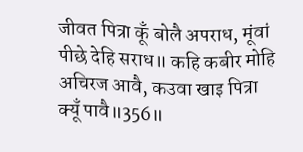जीवत पित्रा कूँ बोलै अपराध, मूंवां पीछे देहि सराध॥ कहि कबीर मोहि अचिरज आवै, कउवा खाइ पित्रा क्यूँ पावै॥356॥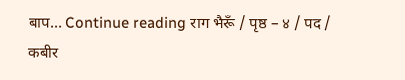बाप… Continue reading राग भैरूँ / पृष्ठ – ४ / पद / कबीर